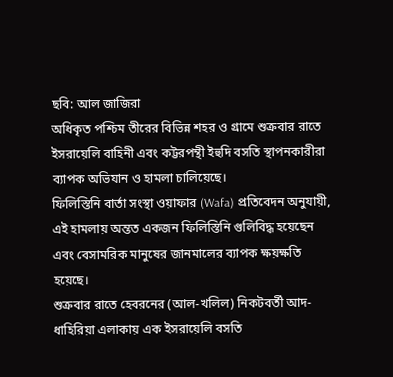ছবি: আল জাজিরা
অধিকৃত পশ্চিম তীরের বিভিন্ন শহর ও গ্রামে শুক্রবার রাতে ইসরায়েলি বাহিনী এবং কট্টরপন্থী ইহুদি বসতি স্থাপনকারীরা ব্যাপক অভিযান ও হামলা চালিয়েছে।
ফিলিস্তিনি বার্তা সংস্থা ওয়াফার (Wafa) প্রতিবেদন অনুযায়ী, এই হামলায় অন্তত একজন ফিলিস্তিনি গুলিবিদ্ধ হয়েছেন এবং বেসামরিক মানুষের জানমালের ব্যাপক ক্ষয়ক্ষতি হয়েছে।
শুক্রবার রাতে হেবরনের (আল-খলিল) নিকটবর্তী আদ-ধাহিরিয়া এলাকায় এক ইসরায়েলি বসতি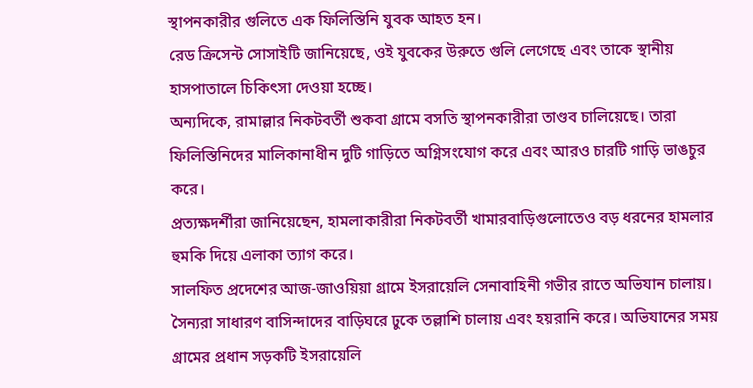স্থাপনকারীর গুলিতে এক ফিলিস্তিনি যুবক আহত হন।
রেড ক্রিসেন্ট সোসাইটি জানিয়েছে, ওই যুবকের উরুতে গুলি লেগেছে এবং তাকে স্থানীয় হাসপাতালে চিকিৎসা দেওয়া হচ্ছে।
অন্যদিকে, রামাল্লার নিকটবর্তী শুকবা গ্রামে বসতি স্থাপনকারীরা তাণ্ডব চালিয়েছে। তারা ফিলিস্তিনিদের মালিকানাধীন দুটি গাড়িতে অগ্নিসংযোগ করে এবং আরও চারটি গাড়ি ভাঙচুর করে।
প্রত্যক্ষদর্শীরা জানিয়েছেন, হামলাকারীরা নিকটবর্তী খামারবাড়িগুলোতেও বড় ধরনের হামলার হুমকি দিয়ে এলাকা ত্যাগ করে।
সালফিত প্রদেশের আজ-জাওয়িয়া গ্রামে ইসরায়েলি সেনাবাহিনী গভীর রাতে অভিযান চালায়। সৈন্যরা সাধারণ বাসিন্দাদের বাড়িঘরে ঢুকে তল্লাশি চালায় এবং হয়রানি করে। অভিযানের সময় গ্রামের প্রধান সড়কটি ইসরায়েলি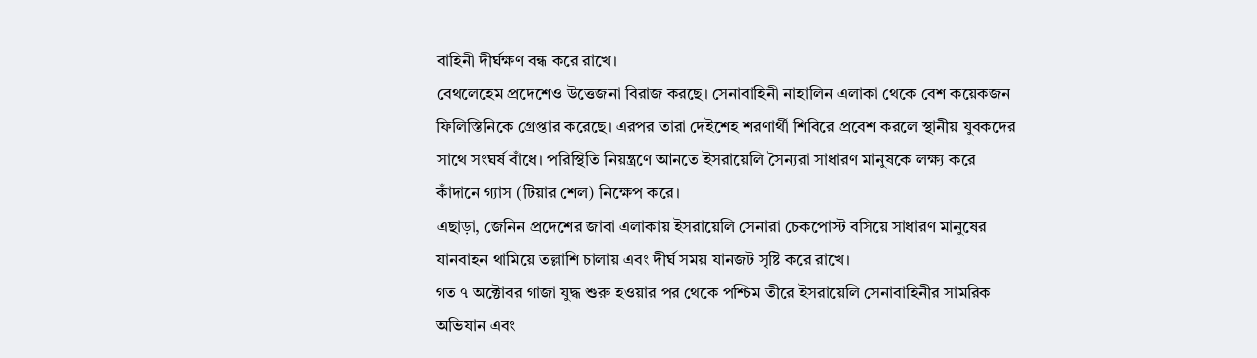বাহিনী দীর্ঘক্ষণ বন্ধ করে রাখে।
বেথলেহেম প্রদেশেও উত্তেজনা বিরাজ করছে। সেনাবাহিনী নাহালিন এলাকা থেকে বেশ কয়েকজন ফিলিস্তিনিকে গ্রেপ্তার করেছে। এরপর তারা দেইশেহ শরণার্থী শিবিরে প্রবেশ করলে স্থানীয় যুবকদের সাথে সংঘর্ষ বাঁধে। পরিস্থিতি নিয়ন্ত্রণে আনতে ইসরায়েলি সৈন্যরা সাধারণ মানুষকে লক্ষ্য করে কাঁদানে গ্যাস (টিয়ার শেল) নিক্ষেপ করে।
এছাড়া, জেনিন প্রদেশের জাবা এলাকায় ইসরায়েলি সেনারা চেকপোস্ট বসিয়ে সাধারণ মানুষের যানবাহন থামিয়ে তল্লাশি চালায় এবং দীর্ঘ সময় যানজট সৃষ্টি করে রাখে।
গত ৭ অক্টোবর গাজা যুদ্ধ শুরু হওয়ার পর থেকে পশ্চিম তীরে ইসরায়েলি সেনাবাহিনীর সামরিক অভিযান এবং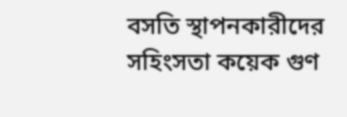বসতি স্থাপনকারীদের সহিংসতা কয়েক গুণ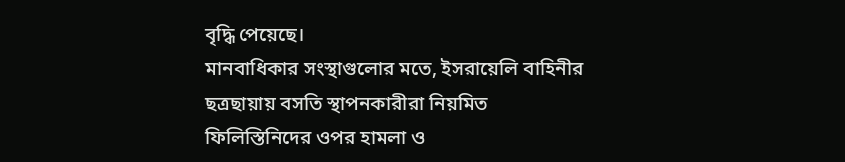বৃদ্ধি পেয়েছে।
মানবাধিকার সংস্থাগুলোর মতে, ইসরায়েলি বাহিনীর ছত্রছায়ায় বসতি স্থাপনকারীরা নিয়মিত ফিলিস্তিনিদের ওপর হামলা ও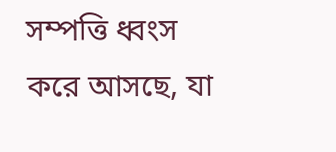সম্পত্তি ধ্বংস করে আসছে, যা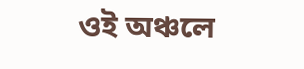ওই অঞ্চলে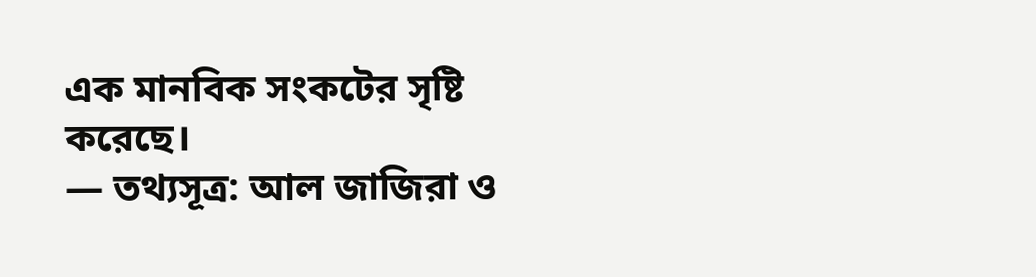এক মানবিক সংকটের সৃষ্টি করেছে।
— তথ্যসূত্র: আল জাজিরা ও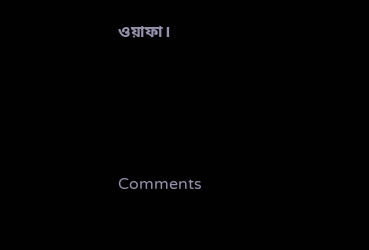ওয়াফা।




Comments